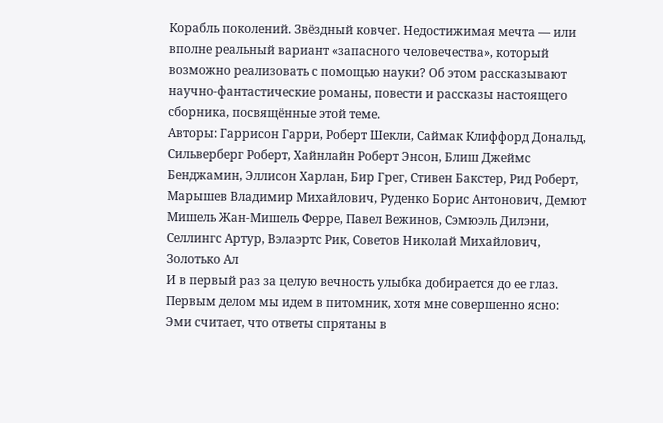Корабль поколений. Звёздный ковчег. Недостижимая мечта — или вполне реальный вариант «запасного человечества», который возможно реализовать с помощью науки? Об этом рассказывают научно-фантастические романы, повести и рассказы настоящего сборника, посвящённые этой теме.
Авторы: Гаррисон Гарри, Роберт Шекли, Саймак Клиффорд Дональд, Сильверберг Роберт, Хайнлайн Роберт Энсон, Блиш Джеймс Бенджамин, Эллисон Харлан, Бир Грег, Стивен Бакстер, Рид Роберт, Марышев Владимир Михайлович, Руденко Борис Антонович, Демют Мишель Жан-Мишель Ферре, Павел Вежинов, Сэмюэль Дилэни, Селлингс Артур, Вэлаэртс Рик, Советов Николай Михайлович, Золотько Ал
И в первый раз за целую вечность улыбка добирается до ее глаз.
Первым делом мы идем в питомник, хотя мне совершенно ясно: Эми считает, что ответы спрятаны в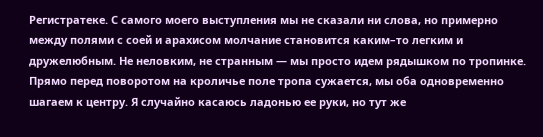Регистратеке. С самого моего выступления мы не сказали ни слова, но примерно между полями с соей и арахисом молчание становится каким–то легким и дружелюбным. Не неловким, не странным — мы просто идем рядышком по тропинке.
Прямо перед поворотом на кроличье поле тропа сужается, мы оба одновременно шагаем к центру. Я случайно касаюсь ладонью ее руки, но тут же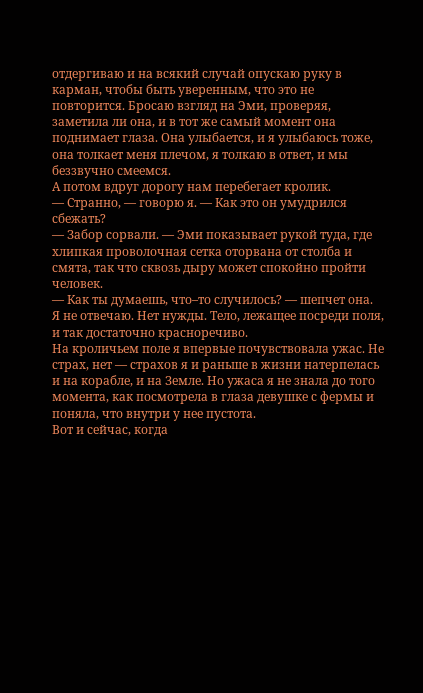отдергиваю и на всякий случай опускаю руку в карман, чтобы быть уверенным, что это не повторится. Бросаю взгляд на Эми, проверяя, заметила ли она, и в тот же самый момент она поднимает глаза. Она улыбается, и я улыбаюсь тоже, она толкает меня плечом, я толкаю в ответ, и мы беззвучно смеемся.
А потом вдруг дорогу нам перебегает кролик.
— Странно, — говорю я. — Как это он умудрился сбежать?
— Забор сорвали. — Эми показывает рукой туда, где хлипкая проволочная сетка оторвана от столба и смята, так что сквозь дыру может спокойно пройти человек.
— Как ты думаешь, что–то случилось? — шепчет она.
Я не отвечаю. Нет нужды. Тело, лежащее посреди поля, и так достаточно красноречиво.
На кроличьем поле я впервые почувствовала ужас. Не страх, нет — страхов я и раньше в жизни натерпелась и на корабле, и на Земле. Но ужаса я не знала до того момента, как посмотрела в глаза девушке с фермы и поняла, что внутри у нее пустота.
Вот и сейчас, когда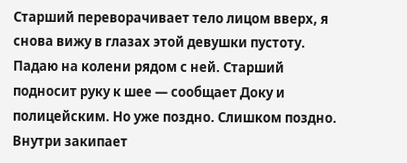Старший переворачивает тело лицом вверх, я снова вижу в глазах этой девушки пустоту.
Падаю на колени рядом с ней. Старший подносит руку к шее — сообщает Доку и полицейским. Но уже поздно. Слишком поздно.
Внутри закипает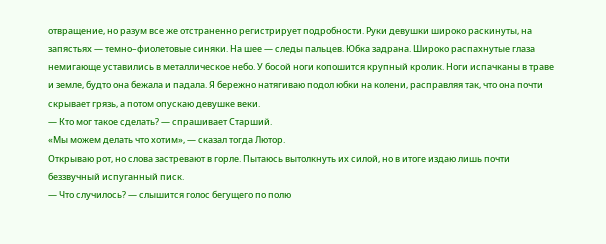отвращение, но разум все же отстраненно регистрирует подробности. Руки девушки широко раскинуты, на запястьях — темно–фиолетовые синяки. На шее — следы пальцев. Юбка задрана. Широко распахнутые глаза немигающе уставились в металлическое небо. У босой ноги копошится крупный кролик. Ноги испачканы в траве и земле, будто она бежала и падала. Я бережно натягиваю подол юбки на колени, расправляя так, что она почти скрывает грязь, а потом опускаю девушке веки.
— Кто мог такое сделать? — спрашивает Старший.
«Мы можем делать что хотим», — сказал тогда Лютор.
Открываю рот, но слова застревают в горле. Пытаюсь вытолкнуть их силой, но в итоге издаю лишь почти беззвучный испуганный писк.
— Что случилось? — слышится голос бегущего по полю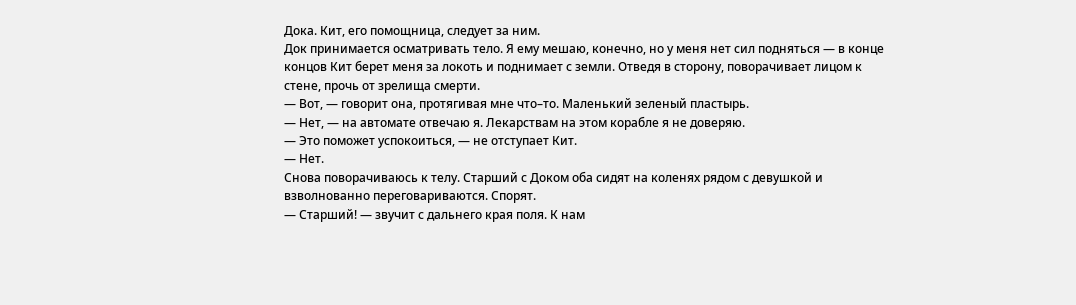Дока. Кит, его помощница, следует за ним.
Док принимается осматривать тело. Я ему мешаю, конечно, но у меня нет сил подняться — в конце концов Кит берет меня за локоть и поднимает с земли. Отведя в сторону, поворачивает лицом к стене, прочь от зрелища смерти.
— Вот, — говорит она, протягивая мне что–то. Маленький зеленый пластырь.
— Нет, — на автомате отвечаю я. Лекарствам на этом корабле я не доверяю.
— Это поможет успокоиться, — не отступает Кит.
— Нет.
Снова поворачиваюсь к телу. Старший с Доком оба сидят на коленях рядом с девушкой и взволнованно переговариваются. Спорят.
— Старший! — звучит с дальнего края поля. К нам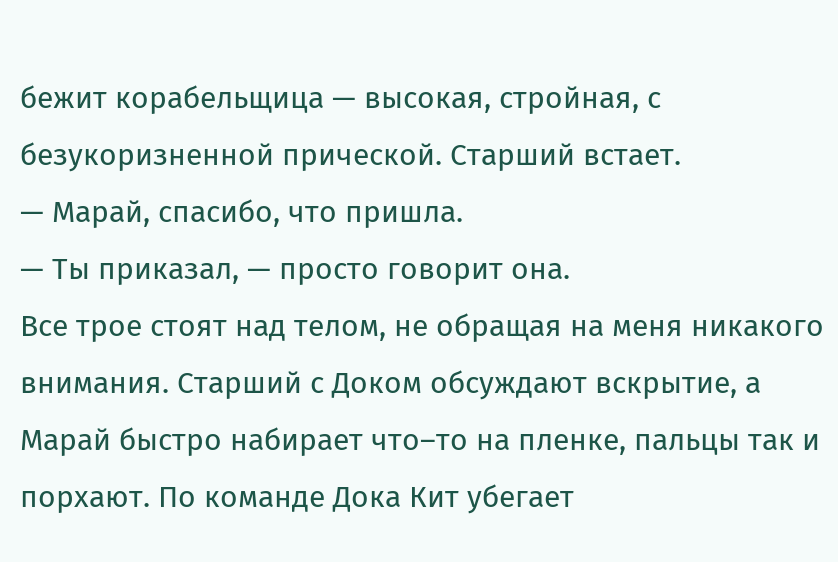бежит корабельщица — высокая, стройная, с безукоризненной прической. Старший встает.
— Марай, спасибо, что пришла.
— Ты приказал, — просто говорит она.
Все трое стоят над телом, не обращая на меня никакого внимания. Старший с Доком обсуждают вскрытие, а Марай быстро набирает что–то на пленке, пальцы так и порхают. По команде Дока Кит убегает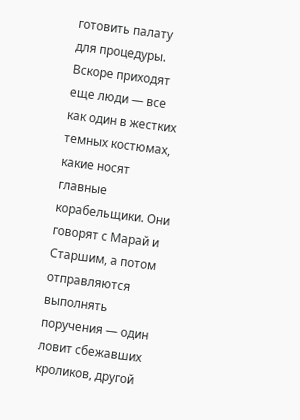готовить палату для процедуры. Вскоре приходят еще люди — все как один в жестких темных костюмах, какие носят главные корабельщики. Они говорят с Марай и Старшим, а потом отправляются выполнять поручения — один ловит сбежавших кроликов, другой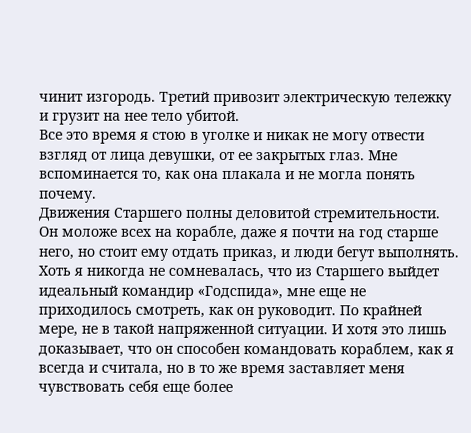чинит изгородь. Третий привозит электрическую тележку и грузит на нее тело убитой.
Все это время я стою в уголке и никак не могу отвести взгляд от лица девушки, от ее закрытых глаз. Мне вспоминается то, как она плакала и не могла понять почему.
Движения Старшего полны деловитой стремительности. Он моложе всех на корабле, даже я почти на год старше него, но стоит ему отдать приказ, и люди бегут выполнять. Хоть я никогда не сомневалась, что из Старшего выйдет идеальный командир «Годспида», мне еще не приходилось смотреть, как он руководит. По крайней мере, не в такой напряженной ситуации. И хотя это лишь доказывает, что он способен командовать кораблем, как я всегда и считала, но в то же время заставляет меня чувствовать себя еще более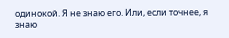одинокой. Я не знаю его. Или, если точнее, я знаю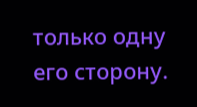только одну его сторону.